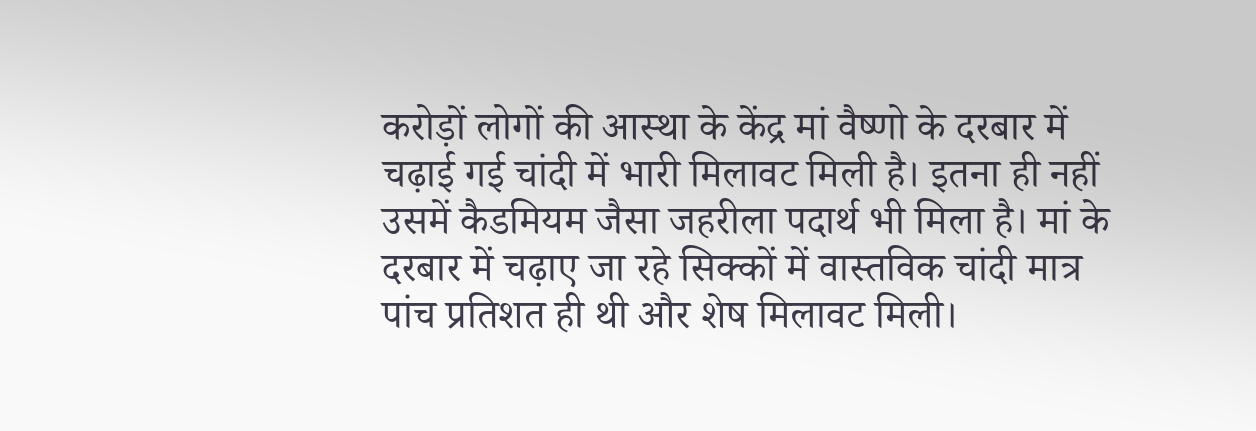करोड़ों लोगों की आस्था के केंद्र मां वैष्णो के दरबार में चढ़ाई गई चांदी में भारी मिलावट मिली है। इतना ही नहीं उसमें कैडमियम जैसा जहरीला पदार्थ भी मिला है। मां के दरबार में चढ़ाए जा रहे सिक्कों में वास्तविक चांदी मात्र पांच प्रतिशत ही थी और शेष मिलावट मिली।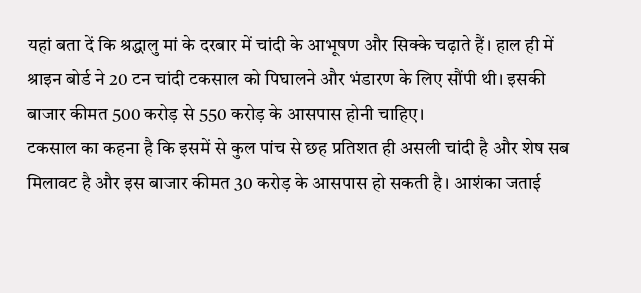यहां बता दें कि श्रद्धालु मां के दरबार में चांदी के आभूषण और सिक्के चढ़ाते हैं। हाल ही में श्राइन बोर्ड ने 20 टन चांदी टकसाल को पिघालने और भंडारण के लिए सौंपी थी। इसकी बाजार कीमत 500 करोड़ से 550 करोड़ के आसपास होनी चाहिए।
टकसाल का कहना है कि इसमें से कुल पांच से छह प्रतिशत ही असली चांदी है और शेष सब मिलावट है और इस बाजार कीमत 30 करोड़ के आसपास हो सकती है। आशंका जताई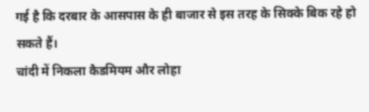गई है कि दरबार के आसपास के ही बाजार से इस तरह के सिक्के बिक रहे हो सकते हैं।
चांदी में निकला कैडमियम और लोहा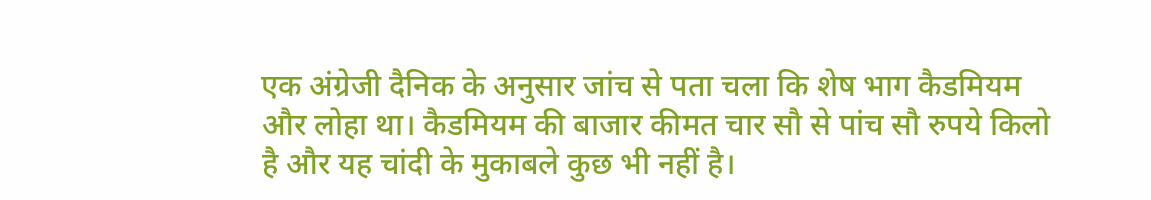एक अंग्रेजी दैनिक के अनुसार जांच से पता चला कि शेष भाग कैडमियम और लोहा था। कैडमियम की बाजार कीमत चार सौ से पांच सौ रुपये किलो है और यह चांदी के मुकाबले कुछ भी नहीं है।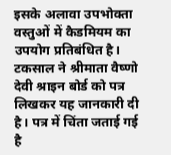इसके अलावा उपभोक्ता वस्तुओं में कैडमियम का उपयोग प्रतिबंधित है।
टकसाल ने श्रीमाता वैष्णो देवी श्राइन बोर्ड को पत्र लिखकर यह जानकारी दी है। पत्र में चिंता जताई गई है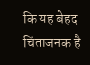कि यह बेहद चिंताजनक है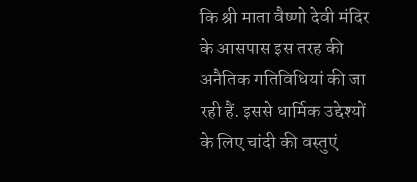कि श्री माता वैष्णो देवी मंदिर के आसपास इस तरह की अनैतिक गतिविधियां की जा रही हैं. इससे धार्मिक उद्देश्यों के लिए चांदी की वस्तुएं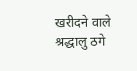खरीदने वाले श्रद्धालु ठगे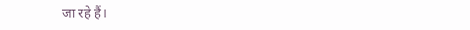जा रहे हैं।